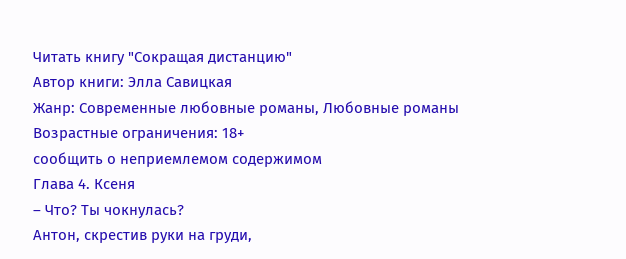Читать книгу "Сокращая дистанцию"
Автор книги: Элла Савицкая
Жанр: Современные любовные романы, Любовные романы
Возрастные ограничения: 18+
сообщить о неприемлемом содержимом
Глава 4. Ксеня
– Что? Ты чокнулась?
Антон, скрестив руки на груди,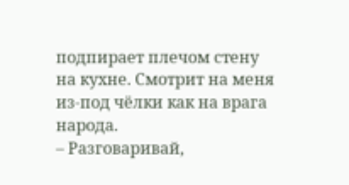подпирает плечом стену на кухне. Смотрит на меня из-под чёлки как на врага народа.
– Разговаривай,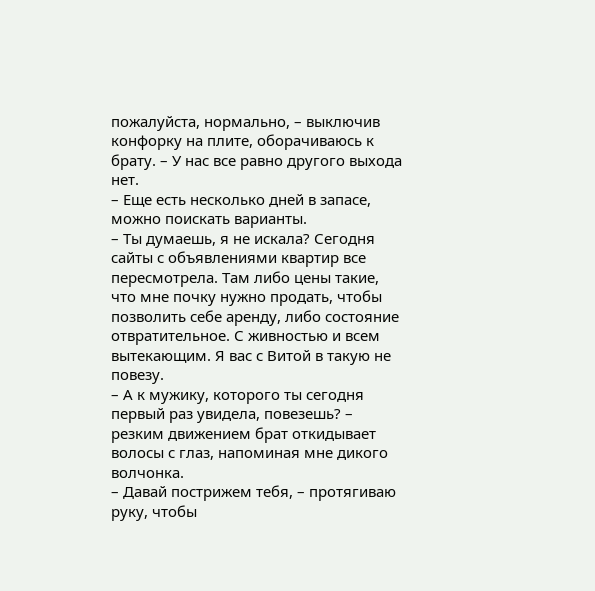пожалуйста, нормально, – выключив конфорку на плите, оборачиваюсь к брату. – У нас все равно другого выхода нет.
– Еще есть несколько дней в запасе, можно поискать варианты.
– Ты думаешь, я не искала? Сегодня сайты с объявлениями квартир все пересмотрела. Там либо цены такие, что мне почку нужно продать, чтобы позволить себе аренду, либо состояние отвратительное. С живностью и всем вытекающим. Я вас с Витой в такую не повезу.
– А к мужику, которого ты сегодня первый раз увидела, повезешь? – резким движением брат откидывает волосы с глаз, напоминая мне дикого волчонка.
– Давай пострижем тебя, – протягиваю руку, чтобы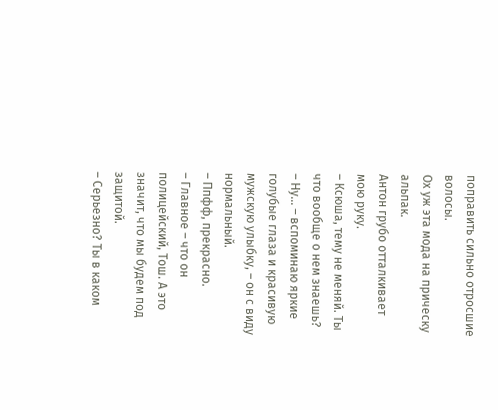поправить сильно отросшие волосы.
Ох уж эта мода на прическу альпак.
Антон грубо отталкивает мою руку.
– Ксюша, тему не меняй. Ты что вообще о нем знаешь?
– Ну… – вспоминаю яркие голубые глаза и красивую мужскую улыбку, – он с виду нормальный.
– Ппфф, прекрасно.
– Главное – что он полицейский, Тош. А это значит, что мы будем под защитой.
– Серьезно? Ты в каком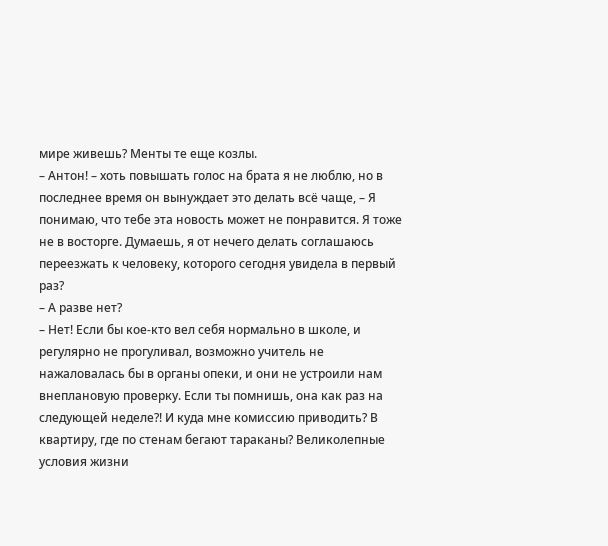мире живешь? Менты те еще козлы.
– Антон! – хоть повышать голос на брата я не люблю, но в последнее время он вынуждает это делать всё чаще, – Я понимаю, что тебе эта новость может не понравится. Я тоже не в восторге. Думаешь, я от нечего делать соглашаюсь переезжать к человеку, которого сегодня увидела в первый раз?
– А разве нет?
– Нет! Если бы кое-кто вел себя нормально в школе, и регулярно не прогуливал, возможно учитель не нажаловалась бы в органы опеки, и они не устроили нам внеплановую проверку. Если ты помнишь, она как раз на следующей неделе?! И куда мне комиссию приводить? В квартиру, где по стенам бегают тараканы? Великолепные условия жизни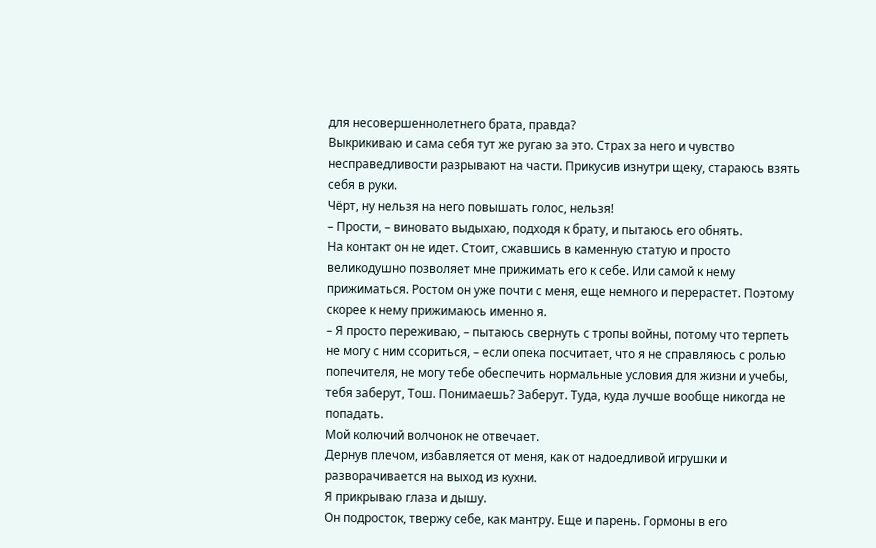для несовершеннолетнего брата, правда?
Выкрикиваю и сама себя тут же ругаю за это. Страх за него и чувство несправедливости разрывают на части. Прикусив изнутри щеку, стараюсь взять себя в руки.
Чёрт, ну нельзя на него повышать голос, нельзя!
– Прости, – виновато выдыхаю, подходя к брату, и пытаюсь его обнять.
На контакт он не идет. Стоит, сжавшись в каменную статую и просто великодушно позволяет мне прижимать его к себе. Или самой к нему прижиматься. Ростом он уже почти с меня, еще немного и перерастет. Поэтому скорее к нему прижимаюсь именно я.
– Я просто переживаю, – пытаюсь свернуть с тропы войны, потому что терпеть не могу с ним ссориться, – если опека посчитает, что я не справляюсь с ролью попечителя, не могу тебе обеспечить нормальные условия для жизни и учебы, тебя заберут, Тош. Понимаешь? Заберут. Туда, куда лучше вообще никогда не попадать.
Мой колючий волчонок не отвечает.
Дернув плечом, избавляется от меня, как от надоедливой игрушки и разворачивается на выход из кухни.
Я прикрываю глаза и дышу.
Он подросток, твержу себе, как мантру. Еще и парень. Гормоны в его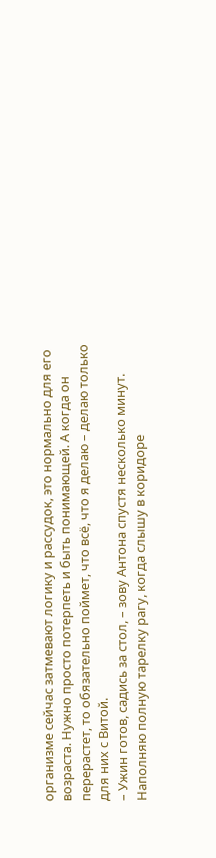организме сейчас затмевают логику и рассудок, это нормально для его возраста. Нужно просто потерпеть и быть понимающей. А когда он перерастет, то обязательно поймет, что всё, что я делаю – делаю только для них с Витой.
– Ужин готов, садись за стол, – зову Антона спустя несколько минут.
Наполняю полную тарелку рагу, когда слышу в коридоре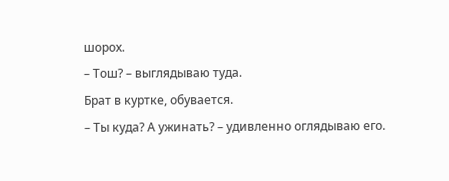шорох.
– Тош? – выглядываю туда.
Брат в куртке, обувается.
– Ты куда? А ужинать? – удивленно оглядываю его.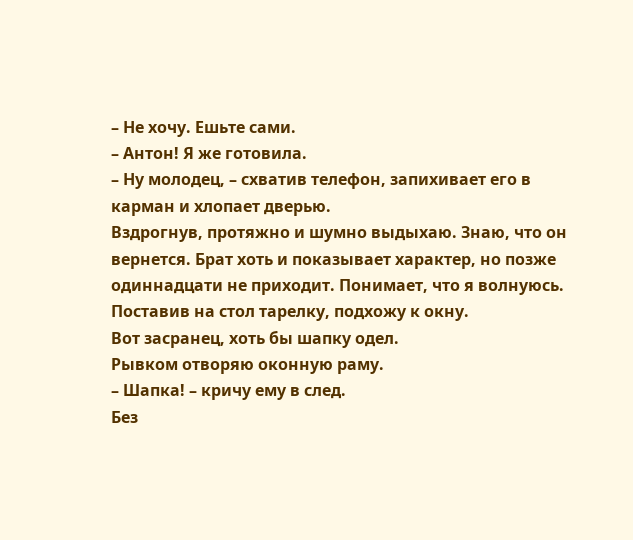– Не хочу. Ешьте сами.
– Антон! Я же готовила.
– Ну молодец, – схватив телефон, запихивает его в карман и хлопает дверью.
Вздрогнув, протяжно и шумно выдыхаю. Знаю, что он вернется. Брат хоть и показывает характер, но позже одиннадцати не приходит. Понимает, что я волнуюсь.
Поставив на стол тарелку, подхожу к окну.
Вот засранец, хоть бы шапку одел.
Рывком отворяю оконную раму.
– Шапка! – кричу ему в след.
Без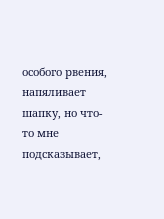особого рвения, напяливает шапку, но что-то мне подсказывает,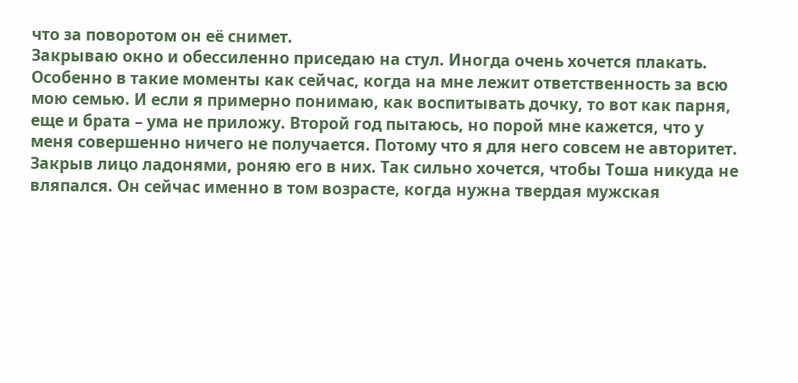что за поворотом он её снимет.
Закрываю окно и обессиленно приседаю на стул. Иногда очень хочется плакать. Особенно в такие моменты как сейчас, когда на мне лежит ответственность за всю мою семью. И если я примерно понимаю, как воспитывать дочку, то вот как парня, еще и брата – ума не приложу. Второй год пытаюсь, но порой мне кажется, что у меня совершенно ничего не получается. Потому что я для него совсем не авторитет.
Закрыв лицо ладонями, роняю его в них. Так сильно хочется, чтобы Тоша никуда не вляпался. Он сейчас именно в том возрасте, когда нужна твердая мужская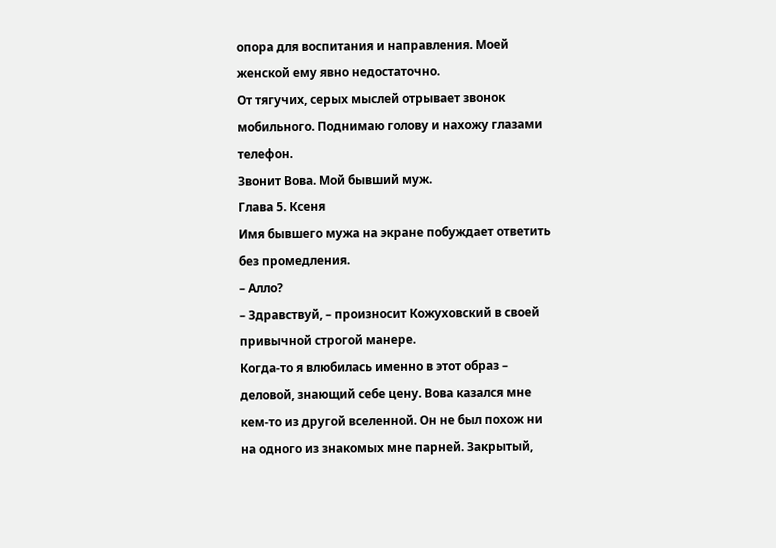опора для воспитания и направления. Моей женской ему явно недостаточно.
От тягучих, серых мыслей отрывает звонок мобильного. Поднимаю голову и нахожу глазами телефон.
Звонит Вова. Мой бывший муж.
Глава 5. Ксеня
Имя бывшего мужа на экране побуждает ответить без промедления.
– Алло?
– Здравствуй, – произносит Кожуховский в своей привычной строгой манере.
Когда-то я влюбилась именно в этот образ – деловой, знающий себе цену. Вова казался мне кем-то из другой вселенной. Он не был похож ни на одного из знакомых мне парней. Закрытый,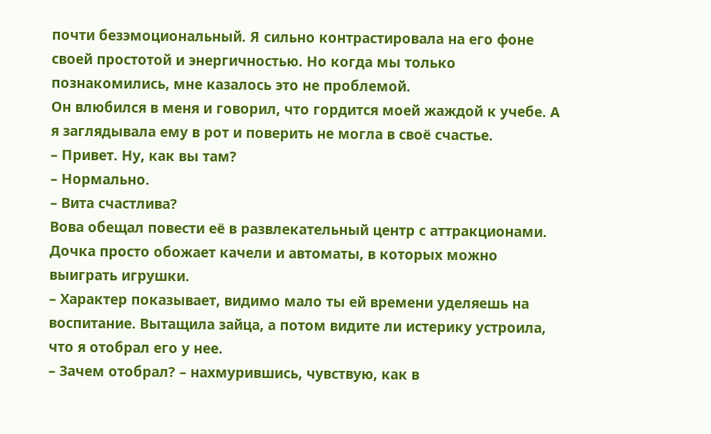почти безэмоциональный. Я сильно контрастировала на его фоне своей простотой и энергичностью. Но когда мы только познакомились, мне казалось это не проблемой.
Он влюбился в меня и говорил, что гордится моей жаждой к учебе. А я заглядывала ему в рот и поверить не могла в своё счастье.
– Привет. Ну, как вы там?
– Нормально.
– Вита счастлива?
Вова обещал повести её в развлекательный центр с аттракционами. Дочка просто обожает качели и автоматы, в которых можно выиграть игрушки.
– Характер показывает, видимо мало ты ей времени уделяешь на воспитание. Вытащила зайца, а потом видите ли истерику устроила, что я отобрал его у нее.
– Зачем отобрал? – нахмурившись, чувствую, как в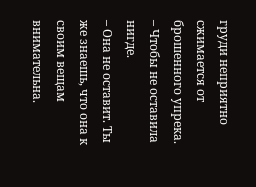груди неприятно сжимается от брошенного упрека.
– Чтобы не оставила нигде.
– Она не оставит. Ты же знаешь, что она к своим вещам внимательна.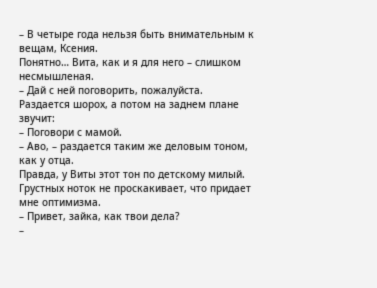– В четыре года нельзя быть внимательным к вещам, Ксения.
Понятно… Вита, как и я для него – слишком несмышленая.
– Дай с ней поговорить, пожалуйста.
Раздается шорох, а потом на заднем плане звучит:
– Поговори с мамой.
– Аво, – раздается таким же деловым тоном, как у отца.
Правда, у Виты этот тон по детскому милый.
Грустных ноток не проскакивает, что придает мне оптимизма.
– Привет, зайка, как твои дела?
–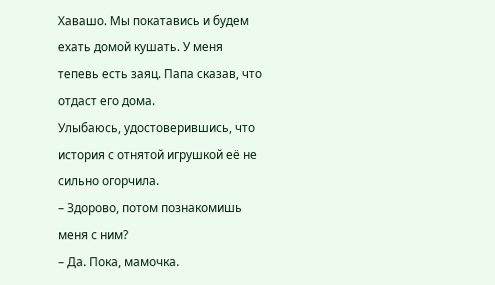Хавашо. Мы покатавись и будем ехать домой кушать. У меня тепевь есть заяц. Папа сказав, что отдаст его дома.
Улыбаюсь, удостоверившись, что история с отнятой игрушкой её не сильно огорчила.
– Здорово, потом познакомишь меня с ним?
– Да. Пока, мамочка.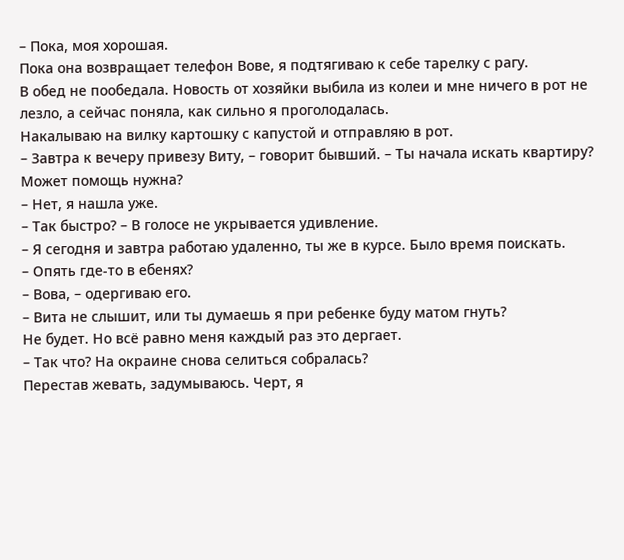– Пока, моя хорошая.
Пока она возвращает телефон Вове, я подтягиваю к себе тарелку с рагу.
В обед не пообедала. Новость от хозяйки выбила из колеи и мне ничего в рот не лезло, а сейчас поняла, как сильно я проголодалась.
Накалываю на вилку картошку с капустой и отправляю в рот.
– Завтра к вечеру привезу Виту, – говорит бывший. – Ты начала искать квартиру? Может помощь нужна?
– Нет, я нашла уже.
– Так быстро? – В голосе не укрывается удивление.
– Я сегодня и завтра работаю удаленно, ты же в курсе. Было время поискать.
– Опять где-то в ебенях?
– Вова, – одергиваю его.
– Вита не слышит, или ты думаешь я при ребенке буду матом гнуть?
Не будет. Но всё равно меня каждый раз это дергает.
– Так что? На окраине снова селиться собралась?
Перестав жевать, задумываюсь. Черт, я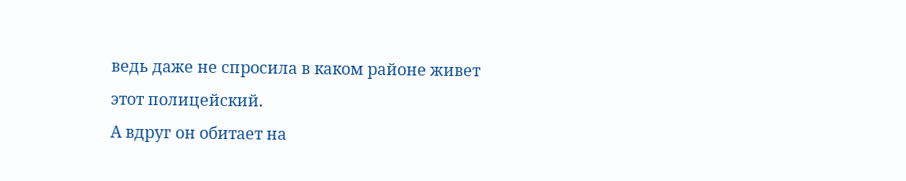ведь даже не спросила в каком районе живет этот полицейский.
А вдруг он обитает на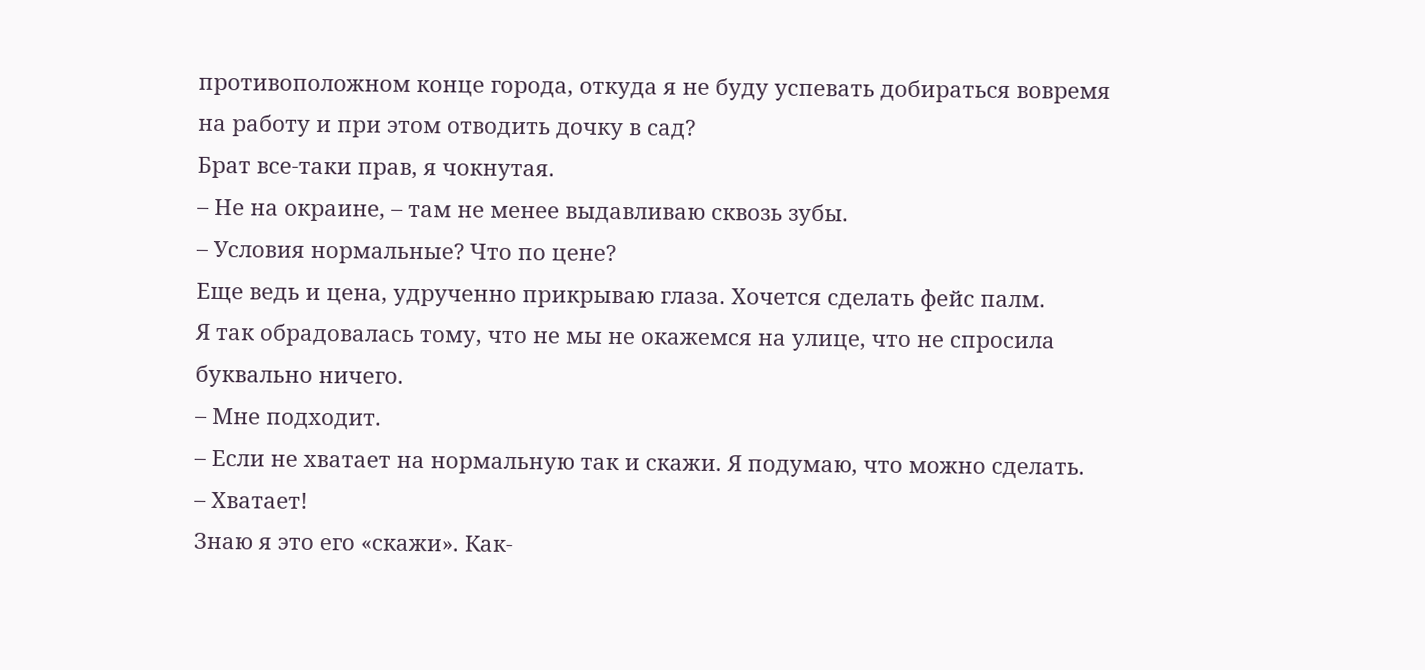противоположном конце города, откуда я не буду успевать добираться вовремя на работу и при этом отводить дочку в сад?
Брат все-таки прав, я чокнутая.
– Не на окраине, – там не менее выдавливаю сквозь зубы.
– Условия нормальные? Что по цене?
Еще ведь и цена, удрученно прикрываю глаза. Хочется сделать фейс палм.
Я так обрадовалась тому, что не мы не окажемся на улице, что не спросила буквально ничего.
– Мне подходит.
– Если не хватает на нормальную так и скажи. Я подумаю, что можно сделать.
– Хватает!
Знаю я это его «скажи». Как-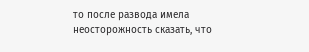то после развода имела неосторожность сказать, что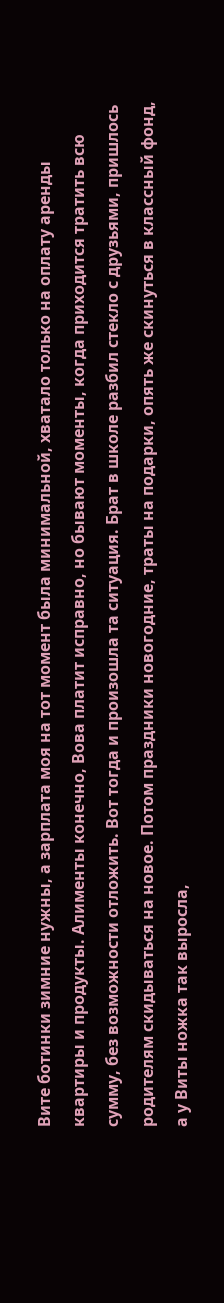Вите ботинки зимние нужны, а зарплата моя на тот момент была минимальной, хватало только на оплату аренды квартиры и продукты. Алименты конечно, Вова платит исправно, но бывают моменты, когда приходится тратить всю сумму, без возможности отложить. Вот тогда и произошла та ситуация. Брат в школе разбил стекло с друзьями, пришлось родителям скидываться на новое. Потом праздники новогодние, траты на подарки, опять же скинуться в классный фонд, а у Виты ножка так выросла,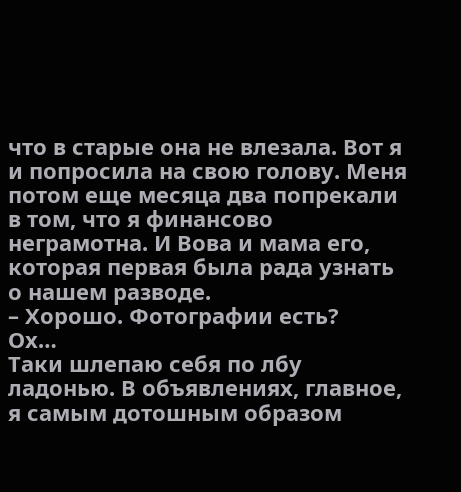что в старые она не влезала. Вот я и попросила на свою голову. Меня потом еще месяца два попрекали в том, что я финансово неграмотна. И Вова и мама его, которая первая была рада узнать о нашем разводе.
– Хорошо. Фотографии есть?
Ох…
Таки шлепаю себя по лбу ладонью. В объявлениях, главное, я самым дотошным образом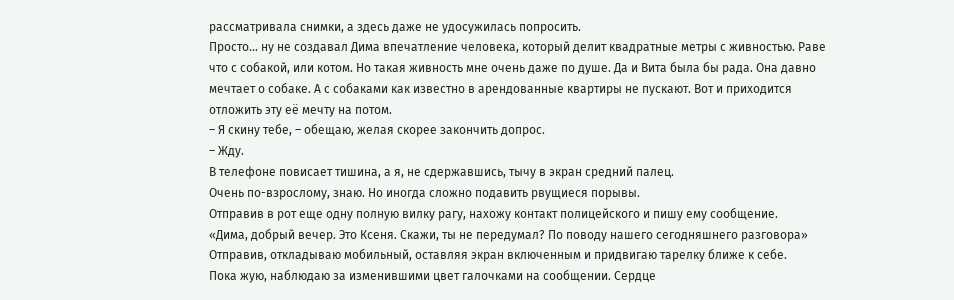рассматривала снимки, а здесь даже не удосужилась попросить.
Просто… ну не создавал Дима впечатление человека, который делит квадратные метры с живностью. Раве что с собакой, или котом. Но такая живность мне очень даже по душе. Да и Вита была бы рада. Она давно мечтает о собаке. А с собаками как известно в арендованные квартиры не пускают. Вот и приходится отложить эту её мечту на потом.
– Я скину тебе, – обещаю, желая скорее закончить допрос.
– Жду.
В телефоне повисает тишина, а я, не сдержавшись, тычу в экран средний палец.
Очень по-взрослому, знаю. Но иногда сложно подавить рвущиеся порывы.
Отправив в рот еще одну полную вилку рагу, нахожу контакт полицейского и пишу ему сообщение.
«Дима, добрый вечер. Это Ксеня. Скажи, ты не передумал? По поводу нашего сегодняшнего разговора»
Отправив, откладываю мобильный, оставляя экран включенным и придвигаю тарелку ближе к себе.
Пока жую, наблюдаю за изменившими цвет галочками на сообщении. Сердце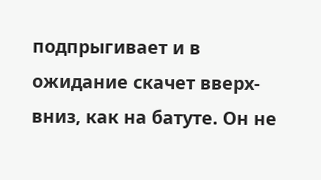подпрыгивает и в ожидание скачет вверх-вниз, как на батуте. Он не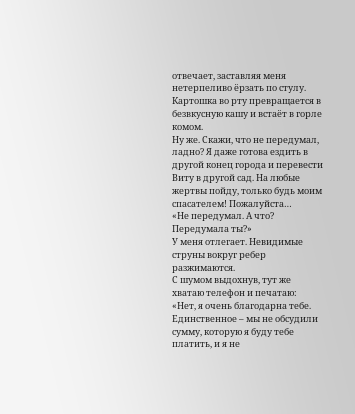отвечает, заставляя меня нетерпеливо ёрзать по стулу.
Картошка во рту превращается в безвкусную кашу и встаёт в горле комом.
Ну же. Скажи, что не передумал, ладно? Я даже готова ездить в другой конец города и перевести Виту в другой сад. На любые жертвы пойду, только будь моим спасателем! Пожалуйста…
«Не передумал. А что? Передумала ты?»
У меня отлегает. Невидимые струны вокруг ребер разжимаются.
С шумом выдохнув, тут же хватаю телефон и печатаю:
«Нет, я очень благодарна тебе. Единственное – мы не обсудили сумму, которую я буду тебе платить, и я не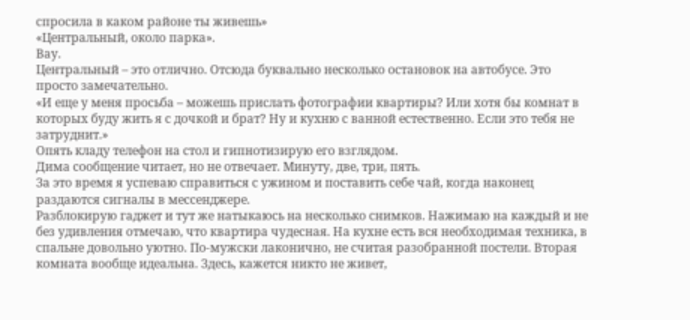спросила в каком районе ты живешь»
«Центральный, около парка».
Вау.
Центральный – это отлично. Отсюда буквально несколько остановок на автобусе. Это просто замечательно.
«И еще у меня просьба – можешь прислать фотографии квартиры? Или хотя бы комнат в которых буду жить я с дочкой и брат? Ну и кухню с ванной естественно. Если это тебя не затруднит.»
Опять кладу телефон на стол и гипнотизирую его взглядом.
Дима сообщение читает, но не отвечает. Минуту, две, три, пять.
За это время я успеваю справиться с ужином и поставить себе чай, когда наконец раздаются сигналы в мессенджере.
Разблокирую гаджет и тут же натыкаюсь на несколько снимков. Нажимаю на каждый и не без удивления отмечаю, что квартира чудесная. На кухне есть вся необходимая техника, в спальне довольно уютно. По-мужски лаконично, не считая разобранной постели. Вторая комната вообще идеальна. Здесь, кажется никто не живет,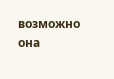возможно она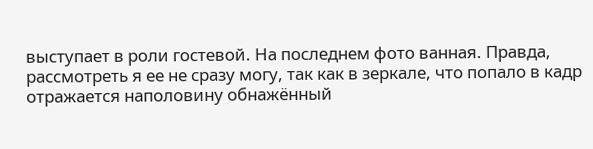выступает в роли гостевой. На последнем фото ванная. Правда, рассмотреть я ее не сразу могу, так как в зеркале, что попало в кадр отражается наполовину обнажённый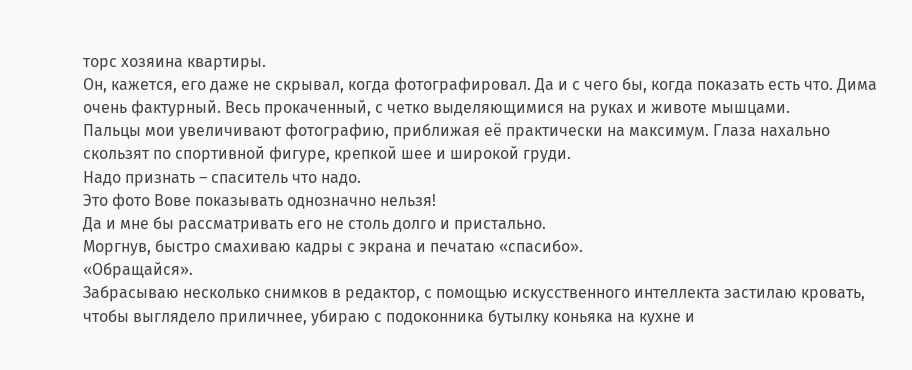торс хозяина квартиры.
Он, кажется, его даже не скрывал, когда фотографировал. Да и с чего бы, когда показать есть что. Дима очень фактурный. Весь прокаченный, с четко выделяющимися на руках и животе мышцами.
Пальцы мои увеличивают фотографию, приближая её практически на максимум. Глаза нахально скользят по спортивной фигуре, крепкой шее и широкой груди.
Надо признать – спаситель что надо.
Это фото Вове показывать однозначно нельзя!
Да и мне бы рассматривать его не столь долго и пристально.
Моргнув, быстро смахиваю кадры с экрана и печатаю «спасибо».
«Обращайся».
Забрасываю несколько снимков в редактор, с помощью искусственного интеллекта застилаю кровать, чтобы выглядело приличнее, убираю с подоконника бутылку коньяка на кухне и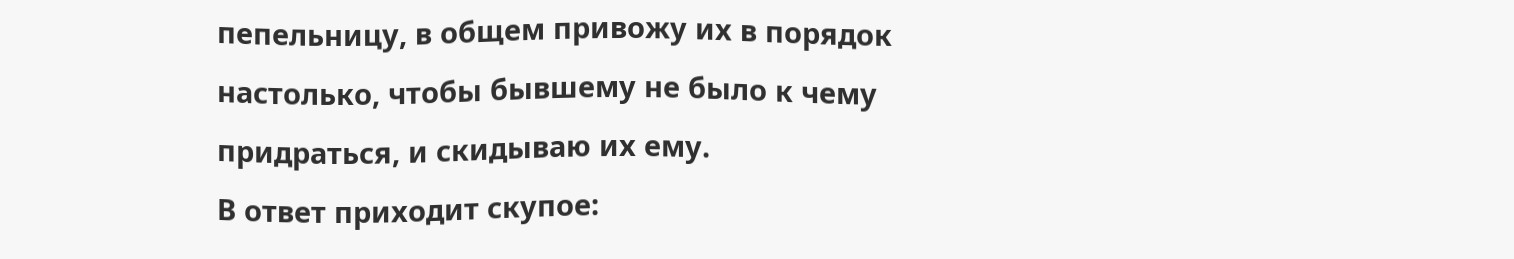пепельницу, в общем привожу их в порядок настолько, чтобы бывшему не было к чему придраться, и скидываю их ему.
В ответ приходит скупое: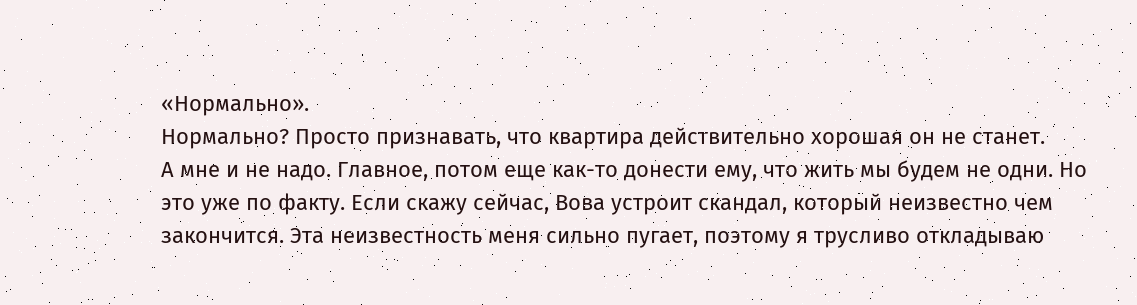«Нормально».
Нормально? Просто признавать, что квартира действительно хорошая он не станет.
А мне и не надо. Главное, потом еще как-то донести ему, что жить мы будем не одни. Но это уже по факту. Если скажу сейчас, Вова устроит скандал, который неизвестно чем закончится. Эта неизвестность меня сильно пугает, поэтому я трусливо откладываю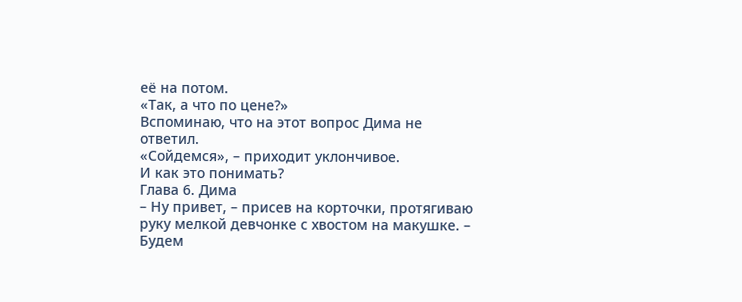её на потом.
«Так, а что по цене?»
Вспоминаю, что на этот вопрос Дима не ответил.
«Сойдемся», – приходит уклончивое.
И как это понимать?
Глава 6. Дима
– Ну привет, – присев на корточки, протягиваю руку мелкой девчонке с хвостом на макушке. – Будем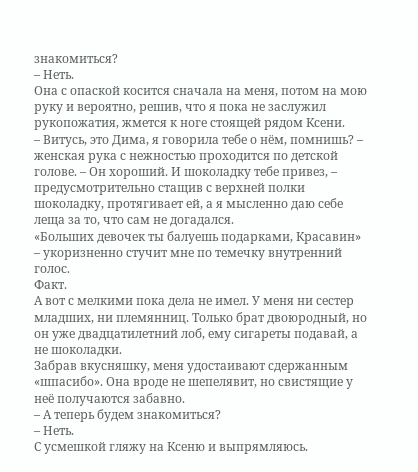знакомиться?
– Неть.
Она с опаской косится сначала на меня, потом на мою руку и вероятно, решив, что я пока не заслужил рукопожатия, жмется к ноге стоящей рядом Ксени.
– Витусь, это Дима, я говорила тебе о нём, помнишь? – женская рука с нежностью проходится по детской голове. – Он хороший. И шоколадку тебе привез, – предусмотрительно стащив с верхней полки шоколадку, протягивает ей, а я мысленно даю себе леща за то, что сам не догадался.
«Больших девочек ты балуешь подарками, Красавин» – укоризненно стучит мне по темечку внутренний голос.
Факт.
А вот с мелкими пока дела не имел. У меня ни сестер младших, ни племянниц. Только брат двоюродный, но он уже двадцатилетний лоб, ему сигареты подавай, а не шоколадки.
Забрав вкусняшку, меня удостаивают сдержанным «шпасибо». Она вроде не шепелявит, но свистящие у неё получаются забавно.
– А теперь будем знакомиться?
– Неть.
С усмешкой гляжу на Ксеню и выпрямляюсь.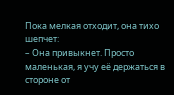Пока мелкая отходит, она тихо шепчет:
– Она привыкнет. Просто маленькая, я учу её держаться в стороне от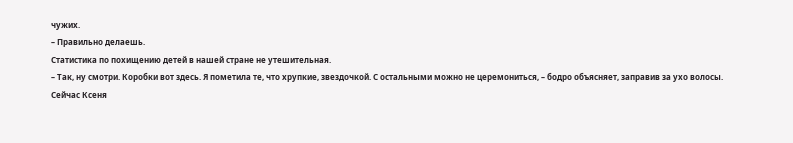чужих.
– Правильно делаешь.
Статистика по похищению детей в нашей стране не утешительная.
– Так, ну смотри. Коробки вот здесь. Я пометила те, что хрупкие, звездочкой. С остальными можно не церемониться, – бодро объясняет, заправив за ухо волосы.
Сейчас Ксеня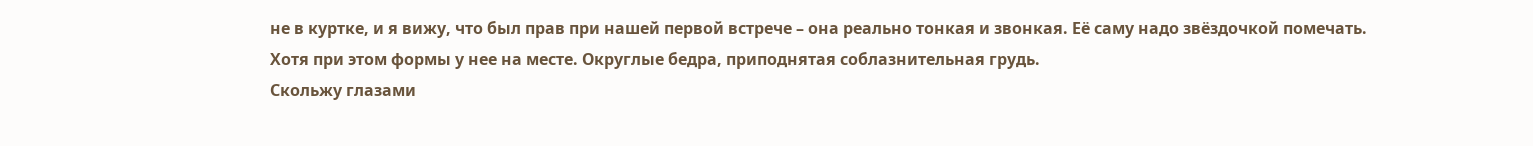не в куртке, и я вижу, что был прав при нашей первой встрече – она реально тонкая и звонкая. Её саму надо звёздочкой помечать.
Хотя при этом формы у нее на месте. Округлые бедра, приподнятая соблазнительная грудь.
Скольжу глазами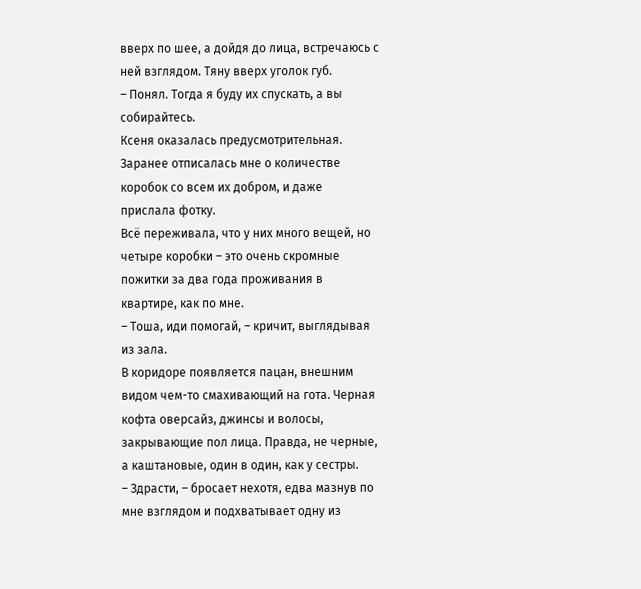вверх по шее, а дойдя до лица, встречаюсь с ней взглядом. Тяну вверх уголок губ.
– Понял. Тогда я буду их спускать, а вы собирайтесь.
Ксеня оказалась предусмотрительная. Заранее отписалась мне о количестве коробок со всем их добром, и даже прислала фотку.
Всё переживала, что у них много вещей, но четыре коробки – это очень скромные пожитки за два года проживания в квартире, как по мне.
– Тоша, иди помогай, – кричит, выглядывая из зала.
В коридоре появляется пацан, внешним видом чем-то смахивающий на гота. Черная кофта оверсайз, джинсы и волосы, закрывающие пол лица. Правда, не черные, а каштановые, один в один, как у сестры.
– Здрасти, – бросает нехотя, едва мазнув по мне взглядом и подхватывает одну из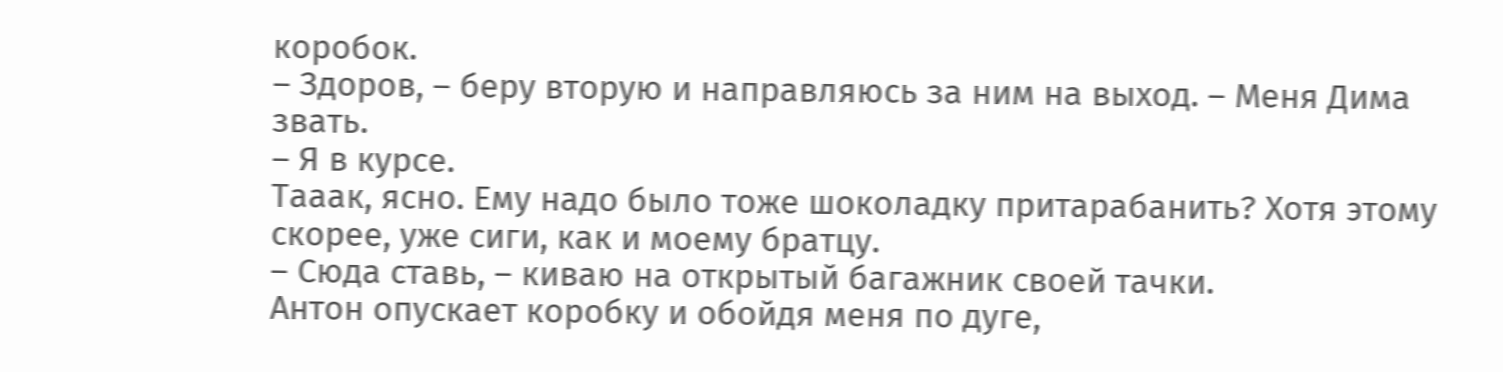коробок.
– Здоров, – беру вторую и направляюсь за ним на выход. – Меня Дима звать.
– Я в курсе.
Тааак, ясно. Ему надо было тоже шоколадку притарабанить? Хотя этому скорее, уже сиги, как и моему братцу.
– Сюда ставь, – киваю на открытый багажник своей тачки.
Антон опускает коробку и обойдя меня по дуге,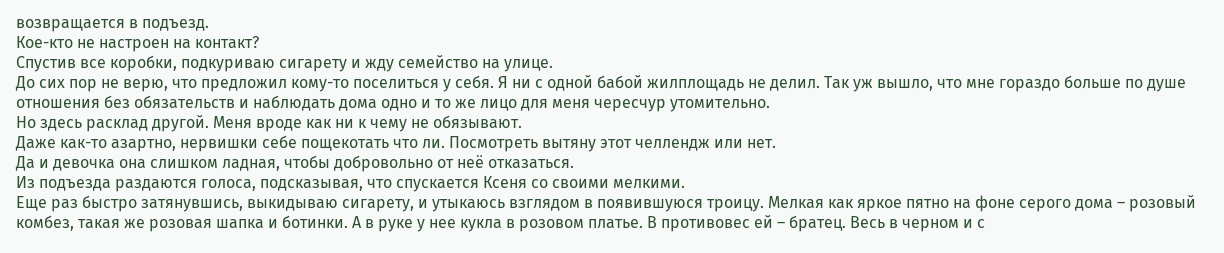возвращается в подъезд.
Кое-кто не настроен на контакт?
Спустив все коробки, подкуриваю сигарету и жду семейство на улице.
До сих пор не верю, что предложил кому-то поселиться у себя. Я ни с одной бабой жилплощадь не делил. Так уж вышло, что мне гораздо больше по душе отношения без обязательств и наблюдать дома одно и то же лицо для меня чересчур утомительно.
Но здесь расклад другой. Меня вроде как ни к чему не обязывают.
Даже как-то азартно, нервишки себе пощекотать что ли. Посмотреть вытяну этот челлендж или нет.
Да и девочка она слишком ладная, чтобы добровольно от неё отказаться.
Из подъезда раздаются голоса, подсказывая, что спускается Ксеня со своими мелкими.
Еще раз быстро затянувшись, выкидываю сигарету, и утыкаюсь взглядом в появившуюся троицу. Мелкая как яркое пятно на фоне серого дома – розовый комбез, такая же розовая шапка и ботинки. А в руке у нее кукла в розовом платье. В противовес ей – братец. Весь в черном и с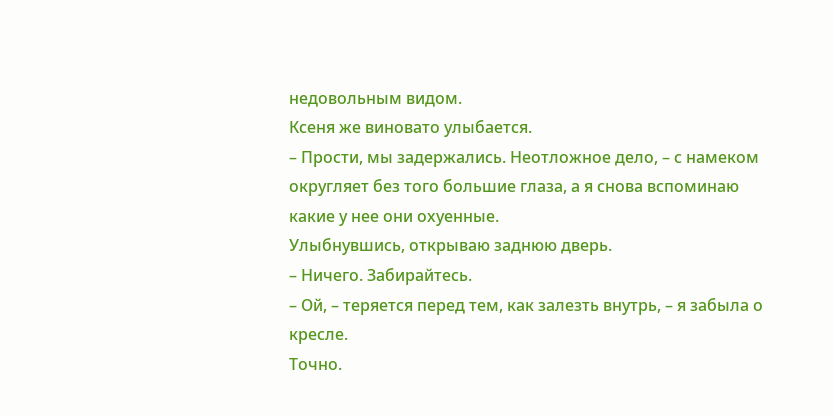недовольным видом.
Ксеня же виновато улыбается.
– Прости, мы задержались. Неотложное дело, – с намеком округляет без того большие глаза, а я снова вспоминаю какие у нее они охуенные.
Улыбнувшись, открываю заднюю дверь.
– Ничего. Забирайтесь.
– Ой, – теряется перед тем, как залезть внутрь, – я забыла о кресле.
Точно.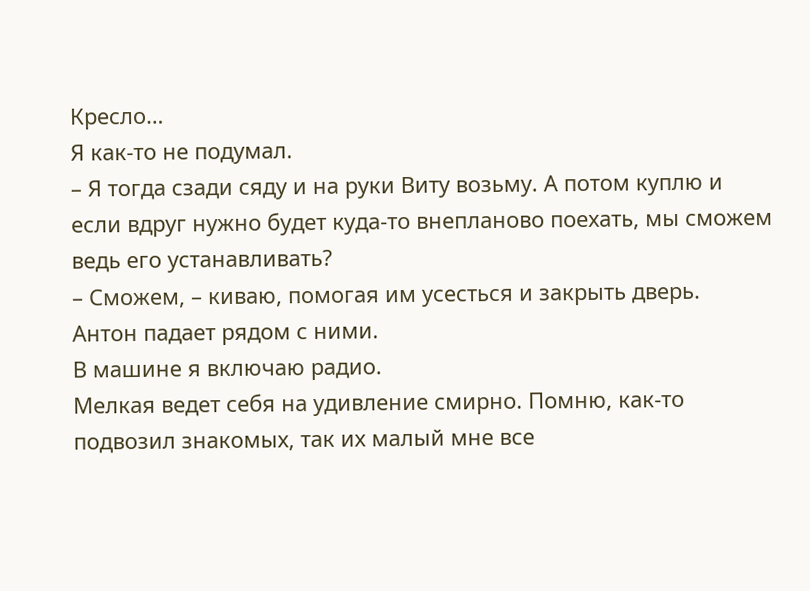Кресло…
Я как-то не подумал.
– Я тогда сзади сяду и на руки Виту возьму. А потом куплю и если вдруг нужно будет куда-то внепланово поехать, мы сможем ведь его устанавливать?
– Сможем, – киваю, помогая им усесться и закрыть дверь.
Антон падает рядом с ними.
В машине я включаю радио.
Мелкая ведет себя на удивление смирно. Помню, как-то подвозил знакомых, так их малый мне все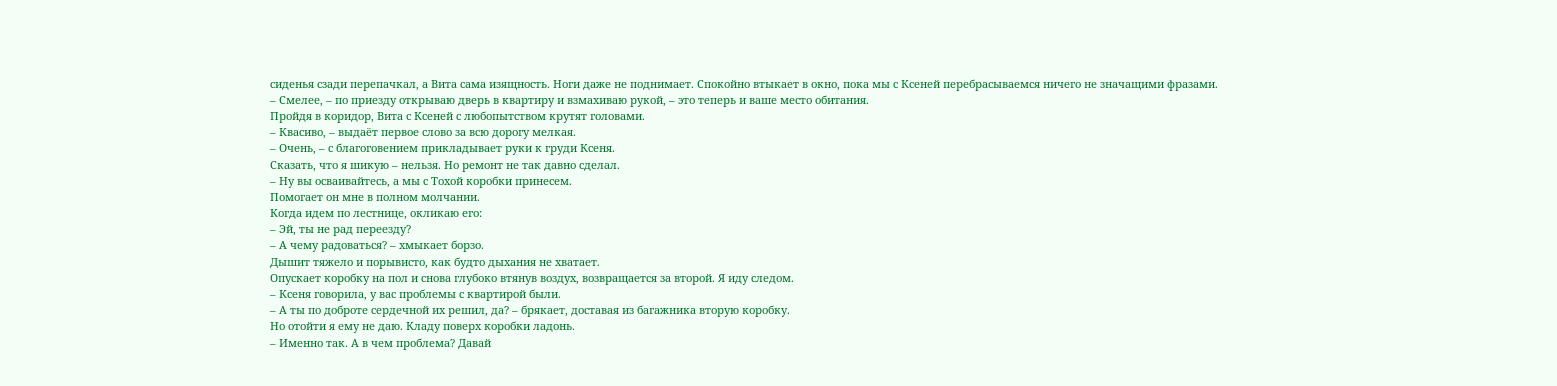сиденья сзади перепачкал, а Вита сама изящность. Ноги даже не поднимает. Спокойно втыкает в окно, пока мы с Ксеней перебрасываемся ничего не значащими фразами.
– Смелее, – по приезду открываю дверь в квартиру и взмахиваю рукой, – это теперь и ваше место обитания.
Пройдя в коридор, Вита с Ксеней с любопытством крутят головами.
– Квасиво, – выдаёт первое слово за всю дорогу мелкая.
– Очень, – с благоговением прикладывает руки к груди Ксеня.
Сказать, что я шикую – нельзя. Но ремонт не так давно сделал.
– Ну вы осваивайтесь, а мы с Тохой коробки принесем.
Помогает он мне в полном молчании.
Когда идем по лестнице, окликаю его:
– Эй, ты не рад переезду?
– А чему радоваться? – хмыкает борзо.
Дышит тяжело и порывисто, как будто дыхания не хватает.
Опускает коробку на пол и снова глубоко втянув воздух, возвращается за второй. Я иду следом.
– Ксеня говорила, у вас проблемы с квартирой были.
– А ты по доброте сердечной их решил, да? – брякает, доставая из багажника вторую коробку.
Но отойти я ему не даю. Кладу поверх коробки ладонь.
– Именно так. А в чем проблема? Давай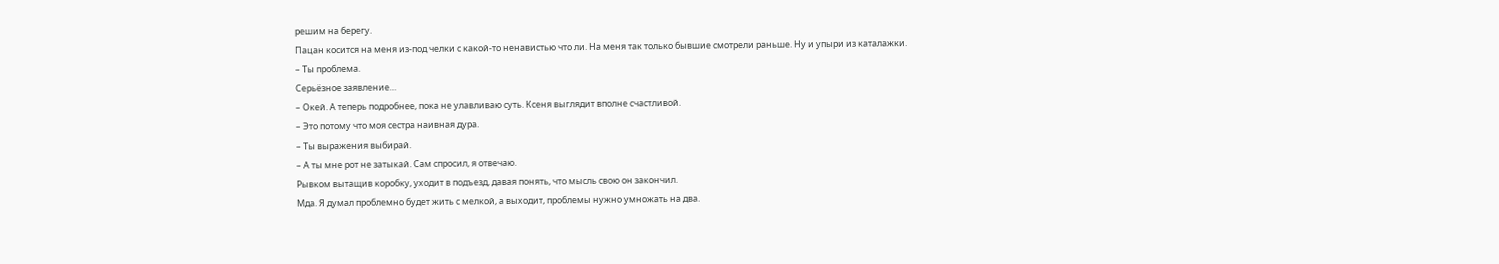решим на берегу.
Пацан косится на меня из-под челки с какой-то ненавистью что ли. На меня так только бывшие смотрели раньше. Ну и упыри из каталажки.
– Ты проблема.
Серьёзное заявление…
– Окей. А теперь подробнее, пока не улавливаю суть. Ксеня выглядит вполне счастливой.
– Это потому что моя сестра наивная дура.
– Ты выражения выбирай.
– А ты мне рот не затыкай. Сам спросил, я отвечаю.
Рывком вытащив коробку, уходит в подъезд, давая понять, что мысль свою он закончил.
Мда. Я думал проблемно будет жить с мелкой, а выходит, проблемы нужно умножать на два.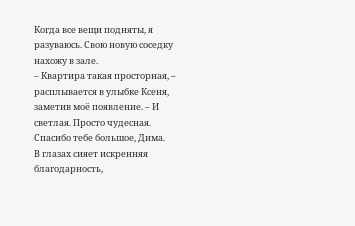Когда все вещи подняты, я разуваюсь. Свою новую соседку нахожу в зале.
– Квартира такая просторная, – расплывается в улыбке Ксеня, заметив моё появление. – И светлая. Просто чудесная. Спасибо тебе большое, Дима.
В глазах сияет искренняя благодарность,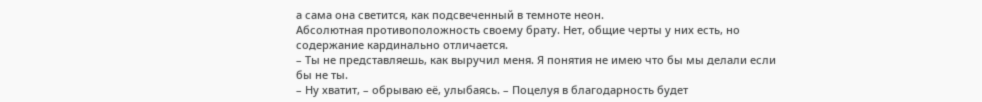а сама она светится, как подсвеченный в темноте неон.
Абсолютная противоположность своему брату. Нет, общие черты у них есть, но содержание кардинально отличается.
– Ты не представляешь, как выручил меня. Я понятия не имею что бы мы делали если бы не ты.
– Ну хватит, – обрываю её, улыбаясь. – Поцелуя в благодарность будет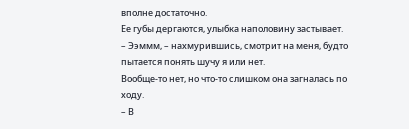вполне достаточно.
Ее губы дергаются, улыбка наполовину застывает.
– Ээммм, – нахмурившись, смотрит на меня, будто пытается понять шучу я или нет.
Вообще-то нет, но что-то слишком она загналась по ходу.
– В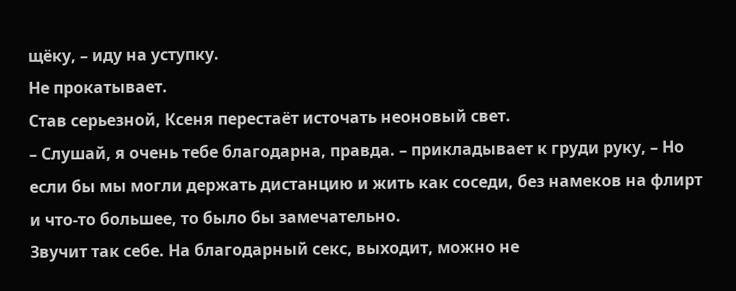щёку, – иду на уступку.
Не прокатывает.
Став серьезной, Ксеня перестаёт источать неоновый свет.
– Слушай, я очень тебе благодарна, правда. – прикладывает к груди руку, – Но если бы мы могли держать дистанцию и жить как соседи, без намеков на флирт и что-то большее, то было бы замечательно.
Звучит так себе. На благодарный секс, выходит, можно не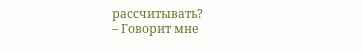рассчитывать?
– Говорит мне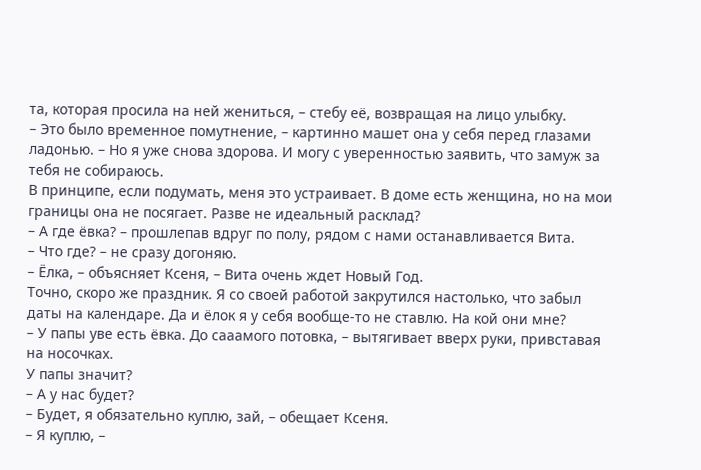та, которая просила на ней жениться, – стебу её, возвращая на лицо улыбку.
– Это было временное помутнение, – картинно машет она у себя перед глазами ладонью. – Но я уже снова здорова. И могу с уверенностью заявить, что замуж за тебя не собираюсь.
В принципе, если подумать, меня это устраивает. В доме есть женщина, но на мои границы она не посягает. Разве не идеальный расклад?
– А где ёвка? – прошлепав вдруг по полу, рядом с нами останавливается Вита.
– Что где? – не сразу догоняю.
– Ёлка, – объясняет Ксеня, – Вита очень ждет Новый Год.
Точно, скоро же праздник. Я со своей работой закрутился настолько, что забыл даты на календаре. Да и ёлок я у себя вообще-то не ставлю. На кой они мне?
– У папы уве есть ёвка. До сааамого потовка, – вытягивает вверх руки, привставая на носочках.
У папы значит?
– А у нас будет?
– Будет, я обязательно куплю, зай, – обещает Ксеня.
– Я куплю, –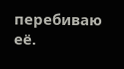перебиваю её.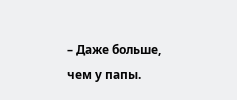– Даже больше, чем у папы.